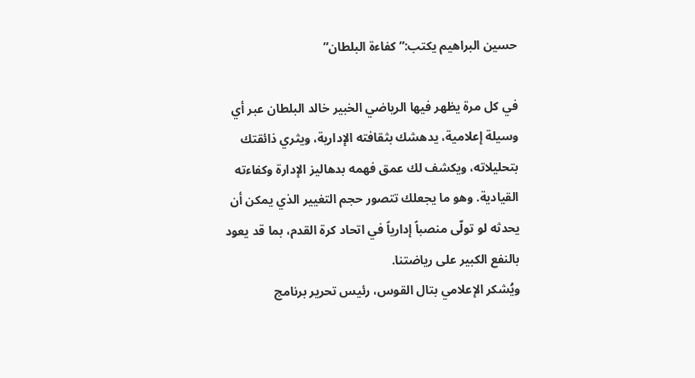حسين البراهيم يكتب:” كفاءة البلطان”

في كل مرة يظهر فيها الرياضي الخبير خالد البلطان عبر أي وسيلة إعلامية، يدهشك بثقافته الإدارية، ويثري ذائقتك بتحليلاته، ويكشف لك عمق فهمه بدهاليز الإدارة وكفاءته القيادية. وهو ما يجعلك تتصور حجم التغيير الذي يمكن أن يحدثه لو تولّى منصباً إدارياً في اتحاد كرة القدم، بما قد يعود بالنفع الكبير على رياضتنا.
ويُشكر الإعلامي بتال القوس، رئيس تحرير برنامج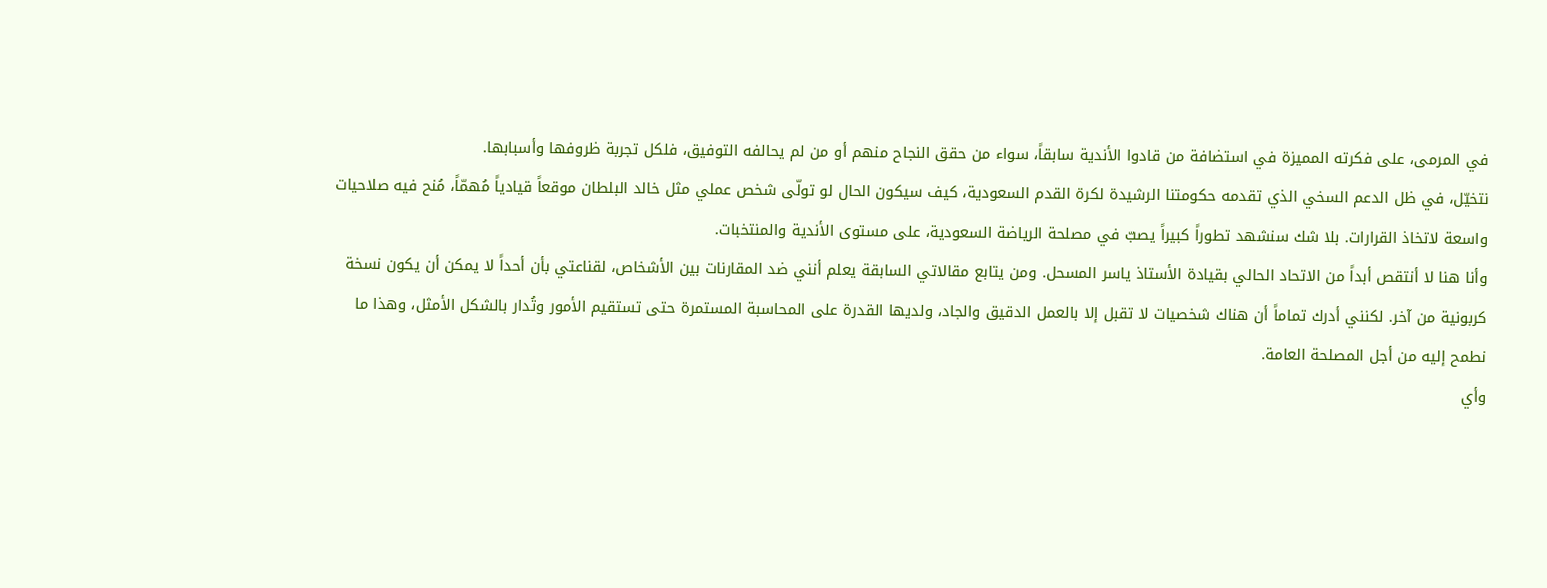في المرمى، على فكرته المميزة في استضافة من قادوا الأندية سابقاً، سواء من حقق النجاح منهم أو من لم يحالفه التوفيق، فلكل تجربة ظروفها وأسبابها.
نتخيّل، في ظل الدعم السخي الذي تقدمه حكومتنا الرشيدة لكرة القدم السعودية، كيف سيكون الحال لو تولّى شخص عملي مثل خالد البلطان موقعاً قيادياً مُهمّاً، مُنح فيه صلاحيات واسعة لاتخاذ القرارات. بلا شك سنشهد تطوراً كبيراً يصبّ في مصلحة الرياضة السعودية، على مستوى الأندية والمنتخبات.
وأنا هنا لا أنتقص أبداً من الاتحاد الحالي بقيادة الأستاذ ياسر المسحل. ومن يتابع مقالاتي السابقة يعلم أنني ضد المقارنات بين الأشخاص، لقناعتي بأن أحداً لا يمكن أن يكون نسخة كربونية من آخر. لكنني أدرك تماماً أن هناك شخصيات لا تقبل إلا بالعمل الدقيق والجاد، ولديها القدرة على المحاسبة المستمرة حتى تستقيم الأمور وتُدار بالشكل الأمثل، وهذا ما نطمح إليه من أجل المصلحة العامة.
وأي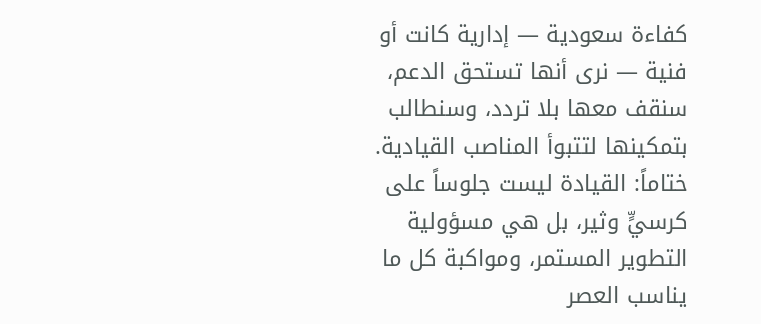كفاءة سعودية — إدارية كانت أو فنية — نرى أنها تستحق الدعم، سنقف معها بلا تردد، وسنطالب بتمكينها لتتبوأ المناصب القيادية.
ختاماً: القيادة ليست جلوساً على كرسيٍّ وثير، بل هي مسؤولية التطوير المستمر، ومواكبة كل ما يناسب العصر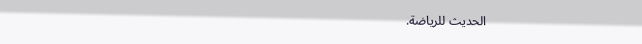الحديث للرياضة.